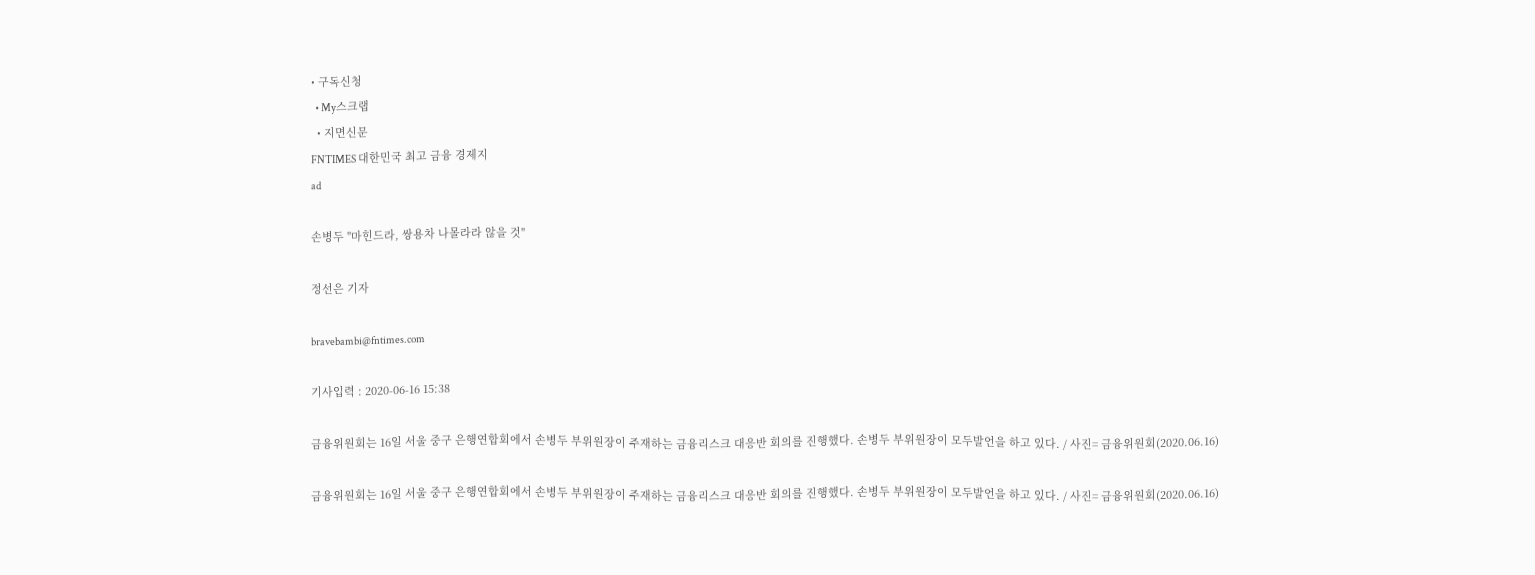• 구독신청
  • My스크랩
  • 지면신문
FNTIMES 대한민국 최고 금융 경제지
ad

손병두 "마힌드라, 쌍용차 나몰라라 않을 것"

정선은 기자

bravebambi@fntimes.com

기사입력 : 2020-06-16 15:38

금융위원회는 16일 서울 중구 은행연합회에서 손병두 부위원장이 주재하는 금융리스크 대응반 회의를 진행했다. 손병두 부위원장이 모두발언을 하고 있다. / 사진= 금융위원회(2020.06.16)

금융위원회는 16일 서울 중구 은행연합회에서 손병두 부위원장이 주재하는 금융리스크 대응반 회의를 진행했다. 손병두 부위원장이 모두발언을 하고 있다. / 사진= 금융위원회(2020.06.16)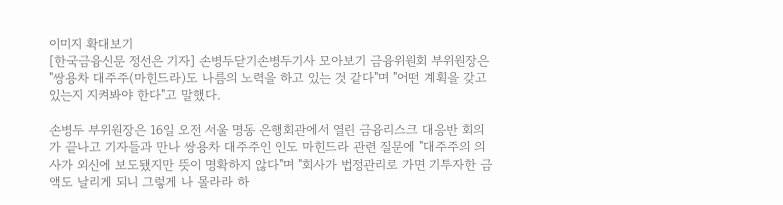이미지 확대보기
[한국금융신문 정선은 기자] 손병두닫기손병두기사 모아보기 금융위원회 부위원장은 "쌍용차 대주주(마힌드라)도 나름의 노력을 하고 있는 것 같다"며 "어떤 계획을 갖고 있는지 지켜봐야 한다"고 말했다.

손병두 부위원장은 16일 오전 서울 명동 은행회관에서 열린 금융리스크 대응반 회의가 끝나고 기자들과 만나 쌍용차 대주주인 인도 마힌드라 관련 질문에 "대주주의 의사가 외신에 보도됐지만 뜻이 명확하지 않다"며 "회사가 법정관리로 가면 기투자한 금액도 날리게 되니 그렇게 나 몰라라 하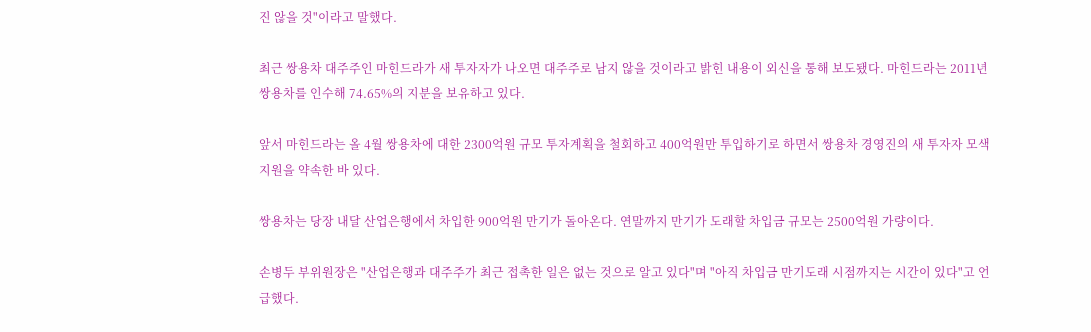진 않을 것"이라고 말했다.

최근 쌍용차 대주주인 마힌드라가 새 투자자가 나오면 대주주로 남지 않을 것이라고 밝힌 내용이 외신을 통해 보도됐다. 마힌드라는 2011년 쌍용차를 인수해 74.65%의 지분을 보유하고 있다.

앞서 마힌드라는 올 4월 쌍용차에 대한 2300억원 규모 투자계획을 철회하고 400억원만 투입하기로 하면서 쌍용차 경영진의 새 투자자 모색 지원을 약속한 바 있다.

쌍용차는 당장 내달 산업은행에서 차입한 900억원 만기가 돌아온다. 연말까지 만기가 도래할 차입금 규모는 2500억원 가량이다.

손병두 부위원장은 "산업은행과 대주주가 최근 접촉한 일은 없는 것으로 알고 있다"며 "아직 차입금 만기도래 시점까지는 시간이 있다"고 언급했다.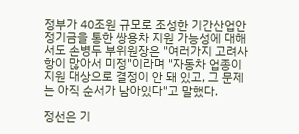정부가 40조원 규모로 조성한 기간산업안정기금을 통한 쌍용차 지원 가능성에 대해서도 손병두 부위원장은 "여러가지 고려사항이 많아서 미정"이라며 "자동차 업종이 지원 대상으로 결정이 안 돼 있고, 그 문제는 아직 순서가 남아있다"고 말했다.

정선은 기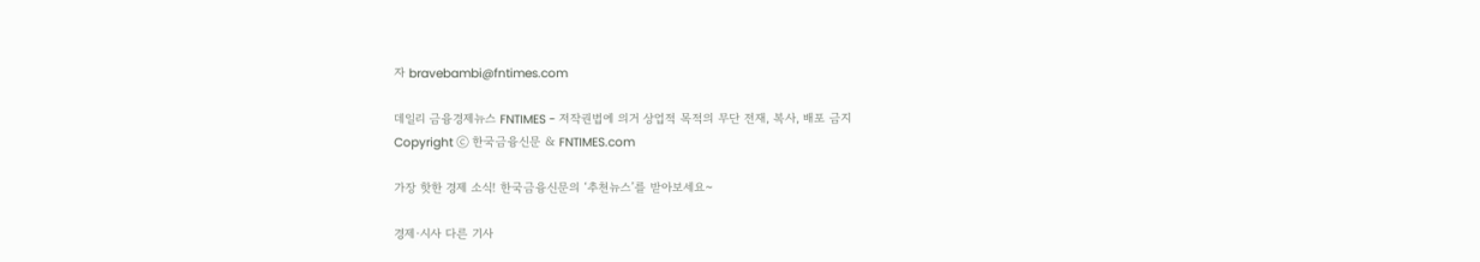자 bravebambi@fntimes.com

데일리 금융경제뉴스 FNTIMES - 저작권법에 의거 상업적 목적의 무단 전재, 복사, 배포 금지
Copyright ⓒ 한국금융신문 & FNTIMES.com

가장 핫한 경제 소식! 한국금융신문의 ‘추천뉴스’를 받아보세요~

경제·시사 다른 기사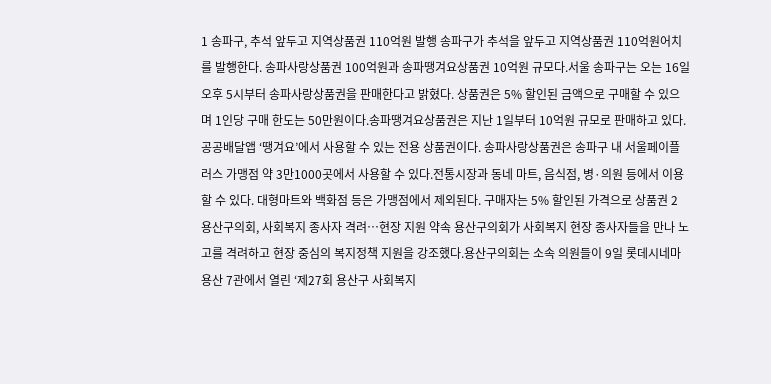1 송파구, 추석 앞두고 지역상품권 110억원 발행 송파구가 추석을 앞두고 지역상품권 110억원어치를 발행한다. 송파사랑상품권 100억원과 송파땡겨요상품권 10억원 규모다.서울 송파구는 오는 16일 오후 5시부터 송파사랑상품권을 판매한다고 밝혔다. 상품권은 5% 할인된 금액으로 구매할 수 있으며 1인당 구매 한도는 50만원이다.송파땡겨요상품권은 지난 1일부터 10억원 규모로 판매하고 있다. 공공배달앱 ‘땡겨요’에서 사용할 수 있는 전용 상품권이다. 송파사랑상품권은 송파구 내 서울페이플러스 가맹점 약 3만1000곳에서 사용할 수 있다.전통시장과 동네 마트, 음식점, 병·의원 등에서 이용할 수 있다. 대형마트와 백화점 등은 가맹점에서 제외된다. 구매자는 5% 할인된 가격으로 상품권 2 용산구의회, 사회복지 종사자 격려…현장 지원 약속 용산구의회가 사회복지 현장 종사자들을 만나 노고를 격려하고 현장 중심의 복지정책 지원을 강조했다.용산구의회는 소속 의원들이 9일 롯데시네마 용산 7관에서 열린 ‘제27회 용산구 사회복지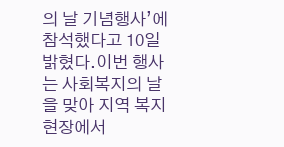의 날 기념행사’에 참석했다고 10일 밝혔다.이번 행사는 사회복지의 날을 맞아 지역 복지 현장에서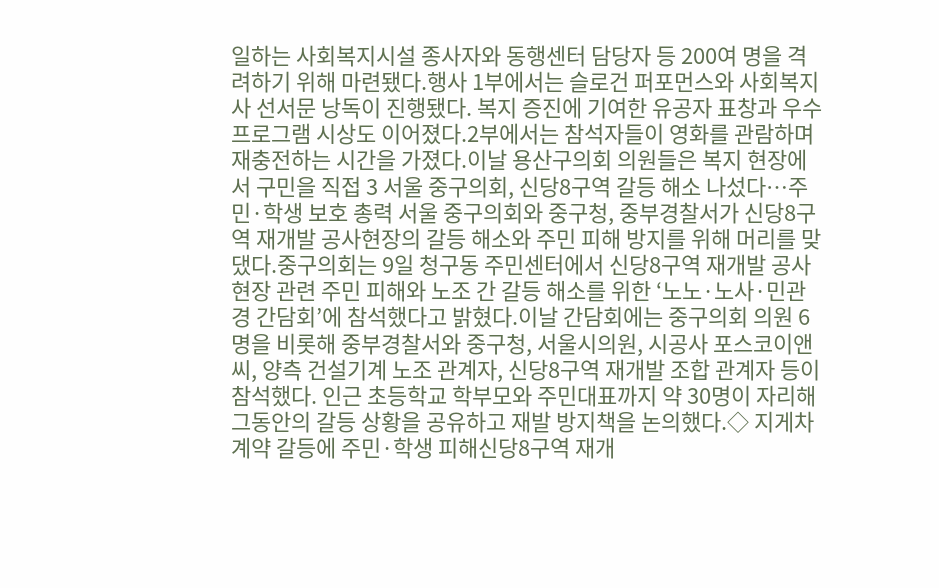일하는 사회복지시설 종사자와 동행센터 담당자 등 200여 명을 격려하기 위해 마련됐다.행사 1부에서는 슬로건 퍼포먼스와 사회복지사 선서문 낭독이 진행됐다. 복지 증진에 기여한 유공자 표창과 우수 프로그램 시상도 이어졌다.2부에서는 참석자들이 영화를 관람하며 재충전하는 시간을 가졌다.이날 용산구의회 의원들은 복지 현장에서 구민을 직접 3 서울 중구의회, 신당8구역 갈등 해소 나섰다…주민·학생 보호 총력 서울 중구의회와 중구청, 중부경찰서가 신당8구역 재개발 공사현장의 갈등 해소와 주민 피해 방지를 위해 머리를 맞댔다.중구의회는 9일 청구동 주민센터에서 신당8구역 재개발 공사현장 관련 주민 피해와 노조 간 갈등 해소를 위한 ‘노노·노사·민관경 간담회’에 참석했다고 밝혔다.이날 간담회에는 중구의회 의원 6명을 비롯해 중부경찰서와 중구청, 서울시의원, 시공사 포스코이앤씨, 양측 건설기계 노조 관계자, 신당8구역 재개발 조합 관계자 등이 참석했다. 인근 초등학교 학부모와 주민대표까지 약 30명이 자리해 그동안의 갈등 상황을 공유하고 재발 방지책을 논의했다.◇ 지게차 계약 갈등에 주민·학생 피해신당8구역 재개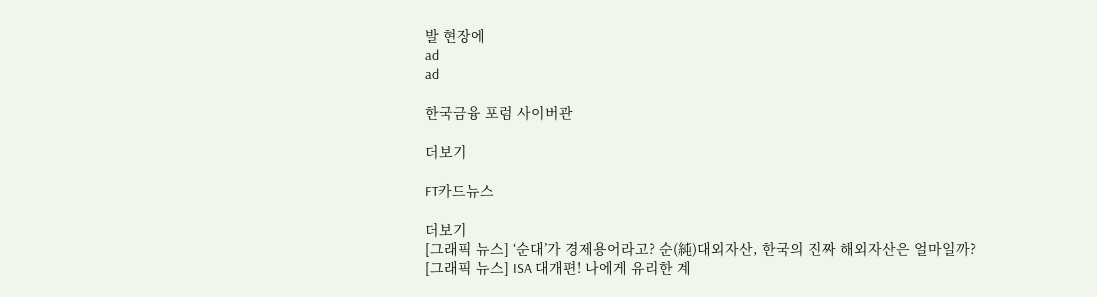발 현장에
ad
ad

한국금융 포럼 사이버관

더보기

FT카드뉴스

더보기
[그래픽 뉴스] ‘순대’가 경제용어라고? 순(純)대외자산, 한국의 진짜 해외자산은 얼마일까?
[그래픽 뉴스] ISA 대개편! 나에게 유리한 계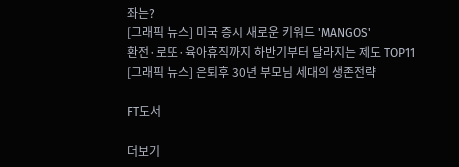좌는?
[그래픽 뉴스] 미국 증시 새로운 키워드 'MANGOS'
환전·로또·육아휴직까지 하반기부터 달라지는 제도 TOP11
[그래픽 뉴스] 은퇴후 30년 부모님 세대의 생존전략

FT도서

더보기